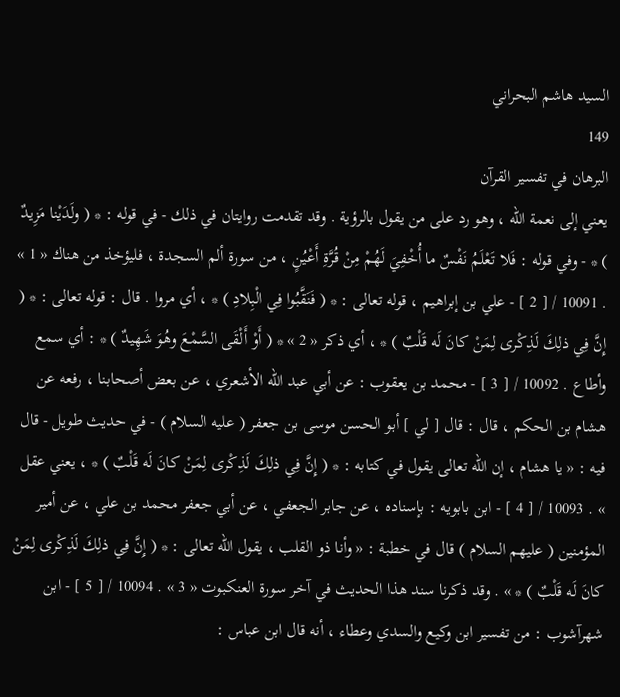السيد هاشم البحراني
149
البرهان في تفسير القرآن
يعني إلى نعمة الله ، وهو رد على من يقول بالرؤية . وقد تقدمت روايتان في ذلك - في قوله : * ( ولَدَيْنا مَزِيدٌ ) * - وفي قوله : فَلا تَعْلَمُ نَفْسٌ ما أُخْفِيَ لَهُمْ مِنْ قُرَّةِ أَعْيُنٍ ، من سورة ألم السجدة ، فليؤخذ من هناك « 1 » . 10091 / [ 2 ] - علي بن إبراهيم ، قوله تعالى : * ( فَنَقَّبُوا فِي الْبِلادِ ) * ، أي مروا . قال : قوله تعالى : * ( إِنَّ فِي ذلِكَ لَذِكْرى لِمَنْ كانَ لَه قَلْبٌ ) * ، أي ذكر « 2 » * ( أَوْ أَلْقَى السَّمْعَ وهُوَ شَهِيدٌ ) * : أي سمع وأطاع . 10092 / [ 3 ] - محمد بن يعقوب : عن أبي عبد الله الأشعري ، عن بعض أصحابنا ، رفعه عن هشام بن الحكم ، قال : قال [ لي ] أبو الحسن موسى بن جعفر ( عليه السلام ) - في حديث طويل - قال فيه : « يا هشام ، إن الله تعالى يقول في كتابه : * ( إِنَّ فِي ذلِكَ لَذِكْرى لِمَنْ كانَ لَه قَلْبٌ ) * ، يعني عقل » . 10093 / [ 4 ] - ابن بابويه : بإسناده ، عن جابر الجعفي ، عن أبي جعفر محمد بن علي ، عن أمير المؤمنين ( عليهم السلام ) قال في خطبة : « وأنا ذو القلب ، يقول الله تعالى : * ( إِنَّ فِي ذلِكَ لَذِكْرى لِمَنْ كانَ لَه قَلْبٌ ) * » . وقد ذكرنا سند هذا الحديث في آخر سورة العنكبوت « 3 » . 10094 / [ 5 ] - ابن شهرآشوب : من تفسير ابن وكيع والسدي وعطاء ، أنه قال ابن عباس :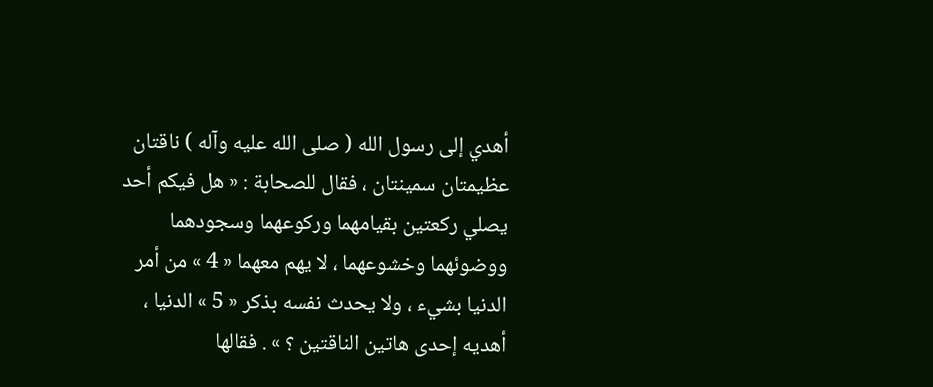أهدي إلى رسول الله ( صلى الله عليه وآله ) ناقتان عظيمتان سمينتان ، فقال للصحابة : « هل فيكم أحد يصلي ركعتين بقيامهما وركوعهما وسجودهما ووضوئهما وخشوعهما ، لا يهم معهما « 4 » من أمر الدنيا بشيء ، ولا يحدث نفسه بذكر « 5 » الدنيا ، أهديه إحدى هاتين الناقتين ؟ » . فقالها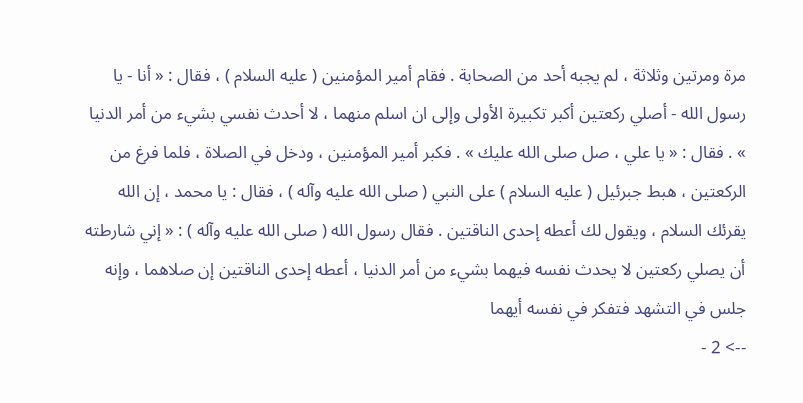مرة ومرتين وثلاثة ، لم يجبه أحد من الصحابة . فقام أمير المؤمنين ( عليه السلام ) ، فقال : « أنا - يا رسول الله - أصلي ركعتين أكبر تكبيرة الأولى وإلى ان اسلم منهما ، لا أحدث نفسي بشيء من أمر الدنيا » . فقال : « يا علي ، صل صلى الله عليك » . فكبر أمير المؤمنين ، ودخل في الصلاة ، فلما فرغ من الركعتين ، هبط جبرئيل ( عليه السلام ) على النبي ( صلى الله عليه وآله ) ، فقال : يا محمد ، إن الله يقرئك السلام ، ويقول لك أعطه إحدى الناقتين . فقال رسول الله ( صلى الله عليه وآله ) : « إني شارطته أن يصلي ركعتين لا يحدث نفسه فيهما بشيء من أمر الدنيا ، أعطه إحدى الناقتين إن صلاهما ، وإنه جلس في التشهد فتفكر في نفسه أيهما
--> 2 -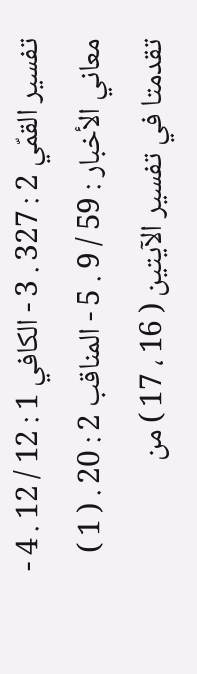تفسير القمّي 2 : 327 . 3 - الكافي 1 : 12 / 12 . 4 - معاني الأخبار : 59 / 9 . 5 - المناقب 2 : 20 . ( 1 ) تقدمتا في تفسير الآيتين ( 16 ، 17 ) من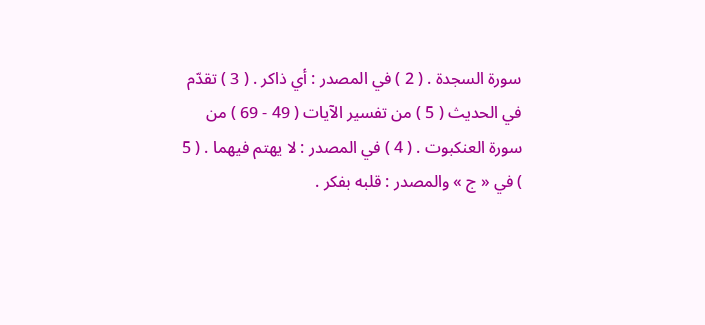سورة السجدة . ( 2 ) في المصدر : أي ذاكر . ( 3 ) تقدّم في الحديث ( 5 ) من تفسير الآيات ( 49 - 69 ) من سورة العنكبوت . ( 4 ) في المصدر : لا يهتم فيهما . ( 5 ) في « ج » والمصدر : قلبه بفكر .